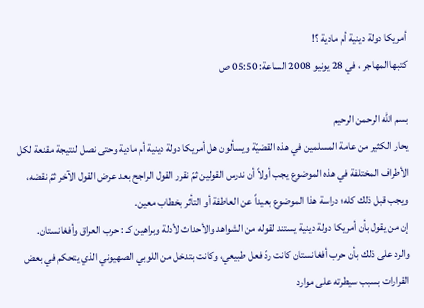أمريكا دولة دينية أم مادية ؟!
كتبهاالمهاجر ، في 28 يونيو 2008 الساعة: 05:50 ص

بسم الله الرحمن الرحيم
يحار الكثير من عامة المسلمين في هذه القضيّة ويسألون هل أمريكا دولة دينية أم مادية وحتى نصل لنتيجة مقنعة لكل الأطراف المختلفة في هذه الموضوع يجب أولاً أن ندرس القولين ثمّ نقرر القول الراجح بعد عرض القول الآخر ثمّ نقضه، ويجب قبل ذلك كله؛ دراسة هذا الموضوع بعيداً عن العاطفة أو التأثر بخطاب معين.
إن من يقول بأن أمريكا دولة دينية يستند لقوله من الشواهد والأحداث لأدلة وبراهين كـ : حرب العراق وأفغانستان.
والرد على ذلك بأن حرب أفغانستان كانت ردّ فعل طبيعي، وكانت بتدخل من اللوبي الصهيوني الذي يتحكم في بعض القرارات بسبب سيطرته على موارد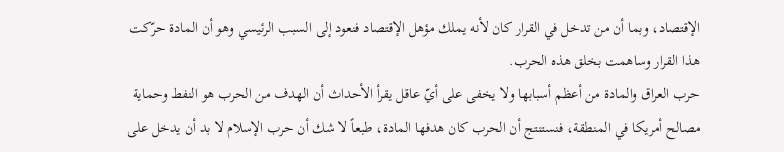الإقتصاد، وبما أن من تدخل في القرار كان لأنه يملك مؤهل الإقتصاد فنعود إلى السبب الرئيسي وهو أن المادة حرّكت هذا القرار وساهمت بخلق هذه الحرب.
حرب العراق والمادة من أعظم أسبابها ولا يخفى على أيّ عاقل يقرأ الأحداث أن الهدف من الحرب هو النفط وحماية مصالح أمريكا في المنطقة، فنستنتج أن الحرب كان هدفها المادة، طبعاً لا شك أن حرب الإسلام لا بد أن يدخل على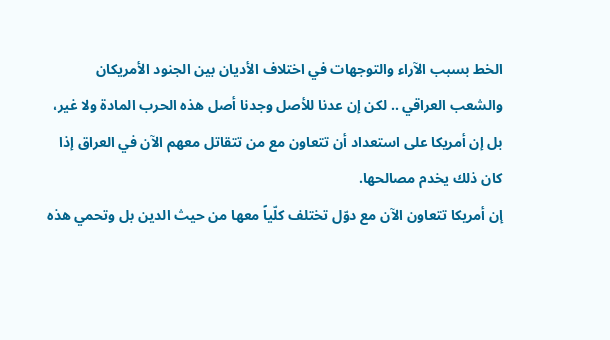الخط بسبب الآراء والتوجهات في اختلاف الأديان بين الجنود الأمريكان والشعب العراقي .. لكن إن عدنا للأصل وجدنا أصل هذه الحرب المادة ولا غير، بل إن أمريكا على استعداد أن تتعاون مع من تتقاتل معهم الآن في العراق إذا كان ذلك يخدم مصالحها.
إن أمريكا تتعاون الآن مع دوّل تختلف كلّياً معها من حيث الدين بل وتحمي هذه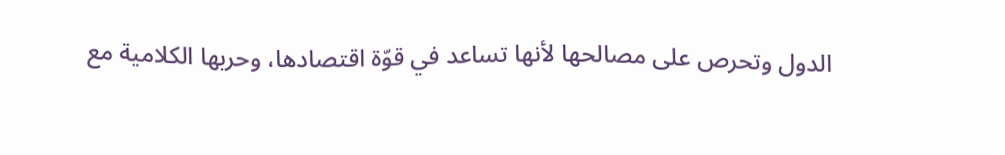الدول وتحرص على مصالحها لأنها تساعد في قوّة اقتصادها، وحربها الكلامية مع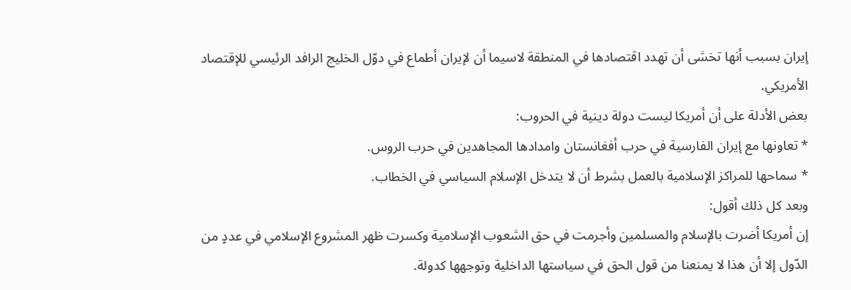إيران بسبب أنها تخشى أن تهدد اقتصادها في المنطقة لاسيما أن لإيران أطماع في دوّل الخليج الرافد الرئيسي للإقتصاد الأمريكي.
بعض الأدلة على أن أمريكا ليست دولة دينية في الحروب:
* تعاونها مع إيران الفارسية في حرب أفغانستان وامدادها المجاهدين في حرب الروس.
* سماحها للمراكز الإسلامية بالعمل بشرط أن لا يتدخل الإسلام السياسي في الخطاب.
وبعد كل ذلك أقول:
إن أمريكا أضرت بالإسلام والمسلمين وأجرمت في حق الشعوب الإسلامية وكسرت ظهر المشروع الإسلامي في عددٍ من الدّول إلا أن هذا لا يمنعنا من قول الحق في سياستها الداخلية وتوجهها كدولة.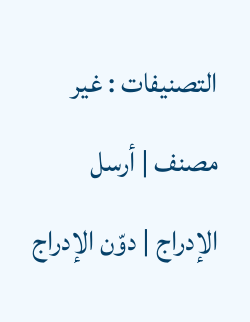التصنيفات : غير مصنف | أرسل الإدراج | دوّن الإدراج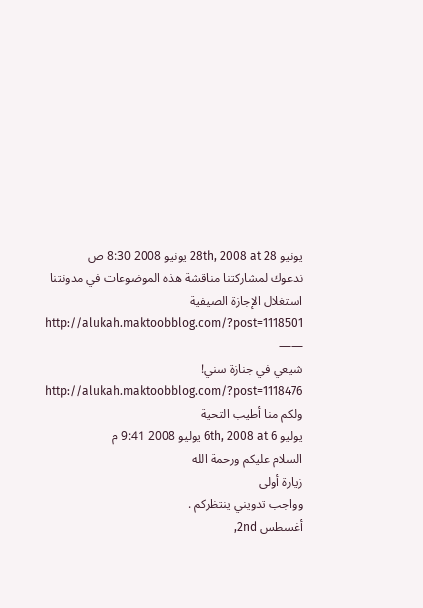يونيو 28th, 2008 at 28 يونيو 2008 8:30 ص
ندعوك لمشاركتنا مناقشة هذه الموضوعات في مدونتنا
استغلال الإجازة الصيفية
http://alukah.maktoobblog.com/?post=1118501
——
شيعي في جنازة سني!
http://alukah.maktoobblog.com/?post=1118476
ولكم منا أطيب التحية
يوليو 6th, 2008 at 6 يوليو 2008 9:41 م
السلام عليكم ورحمة الله
زيارة أولى
وواجب تدويني ينتظركم .
أغسطس 2nd,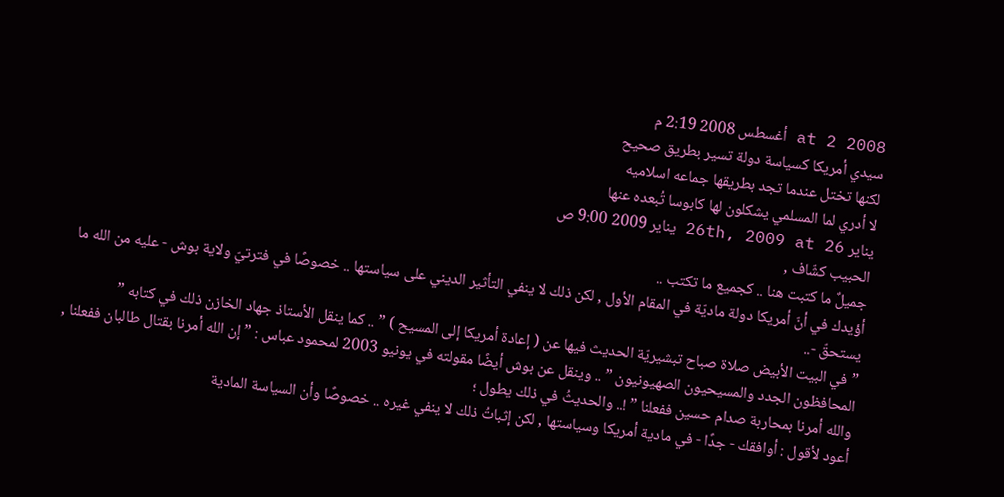2008 at 2 أغسطس 2008 2:19 م
سيدي أمريكا كسياسة دولة تسير بطريق صحيح
لكنها تختل عندما تجد بطريقها جماعه اسلاميه
لا أدري لما المسلمي يشكلون لها كابوسا تُبعده عنها
يناير 26th, 2009 at 26 يناير 2009 9:00 ص
الحبيب كشّاف ,
جميلٌ ما كتبت هنا .. كجميع ما تكتب ..
أؤيدك في أنّ أمريكا دولة ماديّة في المقام الأول , لكن ذلك لا ينفي التأثير الديني على سياستها .. خصوصًا في فترتيّ ولاية بوش - عليه من الله ما يستحقّ -..
” في البيت الأبيض صلاة صباح تبشيريّة الحديث فيها عن ( إعادة أمريكا إلى المسيح ) ” .. كما ينقل الأستاذ جهاد الخازن ذلك في كتابه ” المحافظون الجدد والمسيحيون الصهيونيون ” .. وينقل عن بوش أيضًا مقولته في يونيو 2003 لمحمود عباس : ” إن الله أمرنا بقتال طالبان ففعلنا , والله أمرنا بمحاربة صدام حسين ففعلنا ” !.. والحديثُ في ذلك يطول ؛
أعود لأقول : أوافقك - جدًا - في مادية أمريكا وسياستها , لكن إثباتُ ذلك لا ينفي غيره .. خصوصًا وأن السياسة المادية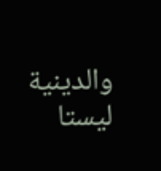والدينية ليستا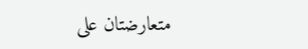متعارضتان على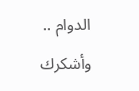الدوام ..
وأشكرك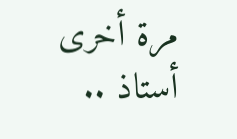مرة أخرى أستاذ ..